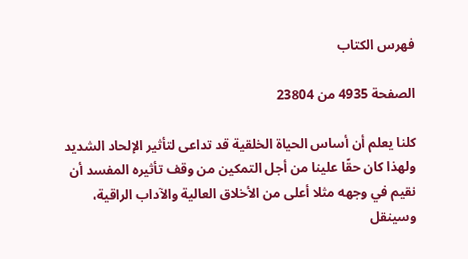فهرس الكتاب

الصفحة 4935 من 23804

كلنا يعلم أن أساس الحياة الخلقية قد تداعى لتأثير الإلحاد الشديد ولهذا كان حقًا علينا من أجل التمكين من وقف تأثيره المفسد أن نقيم في وجهه مثلا أعلى من الأخلاق العالية والآداب الراقية، وسينقل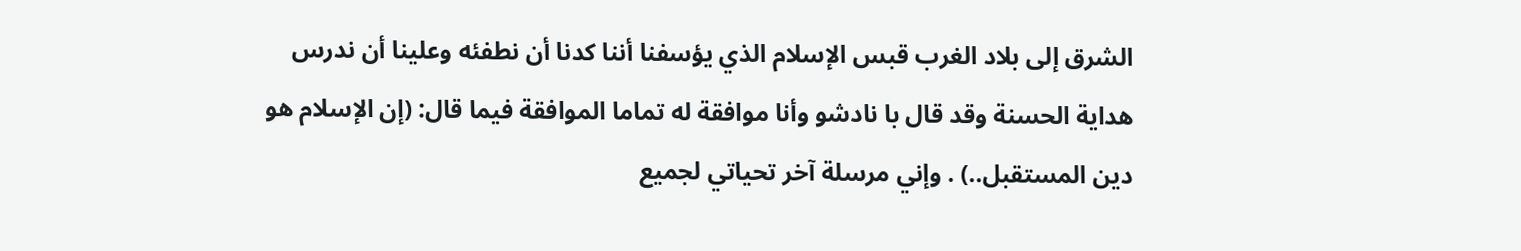الشرق إلى بلاد الغرب قبس الإسلام الذي يؤسفنا أننا كدنا أن نطفئه وعلينا أن ندرس هداية الحسنة وقد قال با نادشو وأنا موافقة له تماما الموافقة فيما قال: (إن الإسلام هو دين المستقبل..) . وإني مرسلة آخر تحياتي لجميع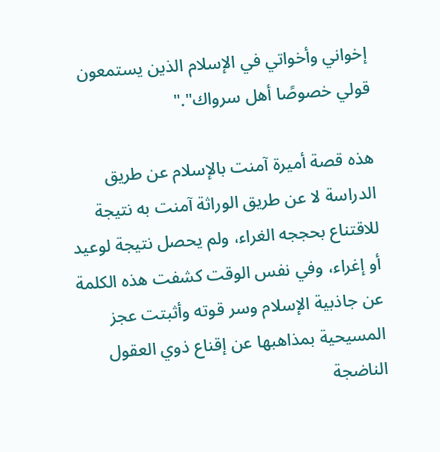إخواني وأخواتي في الإسلام الذين يستمعون قولي خصوصًا أهل سرواك"."

هذه قصة أميرة آمنت بالإسلام عن طريق الدراسة لا عن طريق الوراثة آمنت به نتيجة للاقتناع بحججه الغراء، ولم يحصل نتيجة لوعيد أو إغراء، وفي نفس الوقت كشفت هذه الكلمة عن جاذبية الإسلام وسر قوته وأثبتت عجز المسيحية بمذاهبها عن إقناع ذوي العقول الناضجة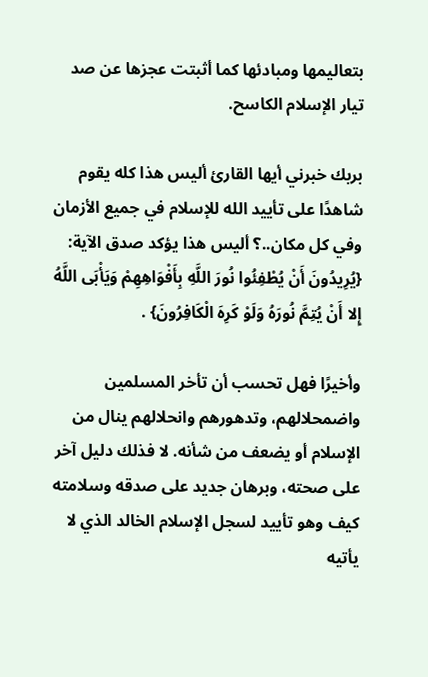بتعاليمها ومبادئها كما أثبتت عجزها عن صد تيار الإسلام الكاسح.

بربك خبرني أيها القارئ أليس هذا كله يقوم شاهدًا على تأييد الله للإسلام في جميع الأزمان وفي كل مكان..؟ أليس هذا يؤكد صدق الآية: {يُرِيدُونَ أَنْ يُطْفِئُوا نُورَ اللَّهِ بِأَفْوَاهِهِمْ وَيَأْبَى اللَّهُ إِلا أَنْ يُتِمَّ نُورَهُ وَلَوْ كَرِهَ الْكَافِرُونَ} .

وأخيرًا فهل تحسب أن تأخر المسلمين واضمحلالهم، وتدهورهم وانحلالهم ينال من الإسلام أو يضعف من شأنه. لا فذلك دليل آخر على صحته، وبرهان جديد على صدقه وسلامته كيف وهو تأييد لسجل الإسلام الخالد الذي لا يأتيه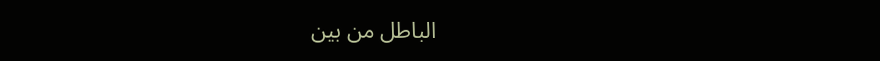الباطل من بين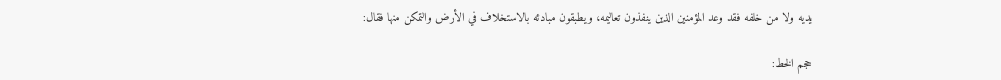يديه ولا من خلفه فقد وعد المؤمنين الذين ينفذون تعاليمه، ويطبقون مبادئه بالاستخلاف في الأرض والتمكن منها فقال:

حجم الخط: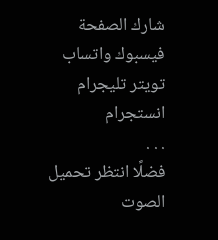شارك الصفحة
فيسبوك واتساب تويتر تليجرام انستجرام
. . .
فضلًا انتظر تحميل الصوت